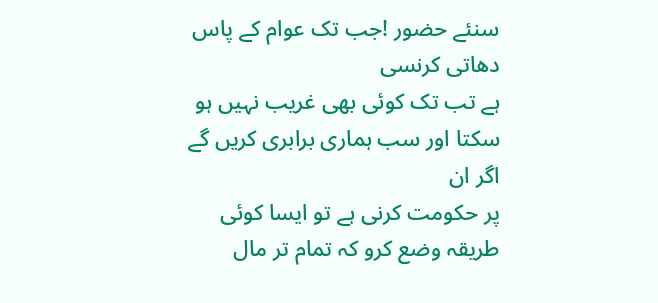سنئے حضور !جب تک عوام کے پاس دھاتی کرنسی
ہے تب تک کوئی بھی غریب نہیں ہو سکتا اور سب ہماری برابری کریں گے اگر ان
پر حکومت کرنی ہے تو ایسا کوئی طریقہ وضع کرو کہ تمام تر مال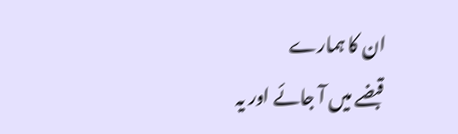ان کا ہمارے
قبضے میں آ جائے اور یہ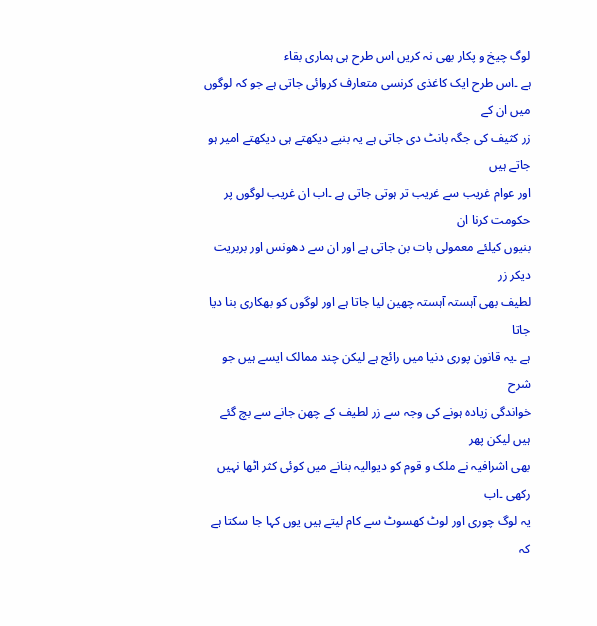لوگ چیخ و پکار بھی نہ کریں اس طرح ہی ہماری بقاء
ہے ۔اس طرح ایک کاغذی کرنسی متعارف کروائی جاتی ہے جو کہ لوگوں میں ان کے
زر کثیف کی جگہ بانٹ دی جاتی ہے یہ بنیے دیکھتے ہی دیکھتے امیر ہو جاتے ہیں
اور عوام غریب سے غریب تر ہوتی جاتی ہے ۔اب ان غریب لوگوں پر حکومت کرنا ان
بنیوں کیلئے معمولی بات بن جاتی ہے اور ان سے دھونس اور بربریت دیکر زر
لطیف بھی آہستہ آہستہ چھین لیا جاتا ہے اور لوگوں کو بھکاری بنا دیا جاتا
ہے ۔یہ قانون پوری دنیا میں رائج ہے لیکن چند ممالک ایسے ہیں جو شرح
خواندگی زیادہ ہونے کی وجہ سے زر لطیف کے چھن جانے سے بچ گئے ہیں لیکن پھر
بھی اشرافیہ نے ملک و قوم کو دیوالیہ بنانے میں کوئی کثر اٹھا نہیں رکھی ۔اب
یہ لوگ چوری اور لوٹ کھسوٹ سے کام لیتے ہیں یوں کہا جا سکتا ہے کہ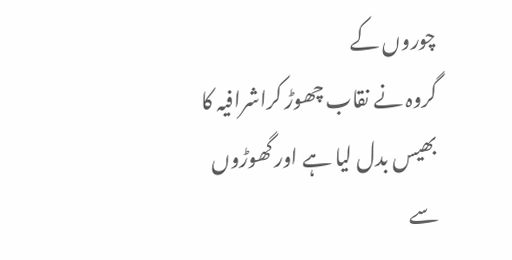چوروں کے
گروہ نے نقاب چھوڑ کراشرافیہ کا بھیس بدل لیا ہے اور گھوڑوں سے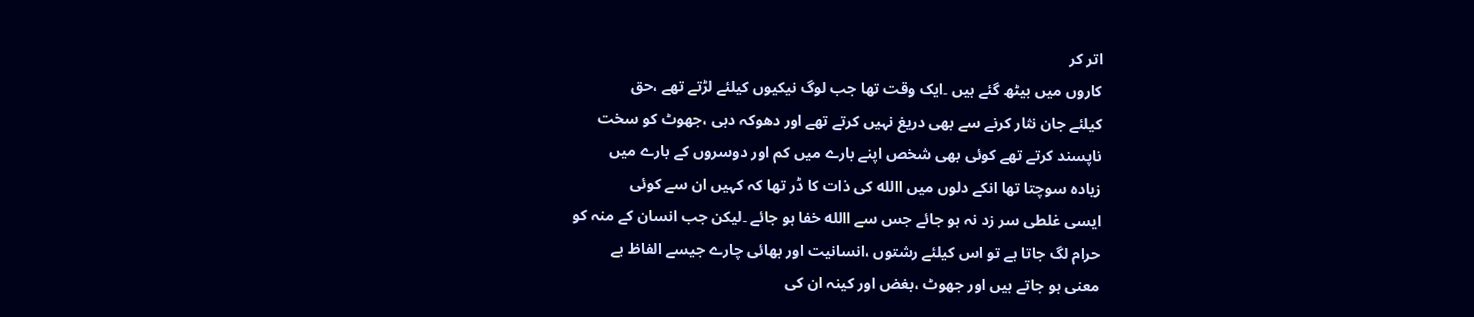اتر کر
کاروں میں بیٹھ گئے ہیں ۔ایک وقت تھا جب لوگ نیکیوں کیلئے لڑتے تھے ،حق
کیلئے جان نثار کرنے سے بھی دریغ نہیں کرتے تھے اور دھوکہ دہی ،جھوٹ کو سخت
ناپسند کرتے تھے کوئی بھی شخص اپنے بارے میں کم اور دوسروں کے بارے میں
زیادہ سوچتا تھا انکے دلوں میں االله کی ذات کا ڈر تھا کہ کہیں ان سے کوئی
ایسی غلطی سر زد نہ ہو جائے جس سے االله خفا ہو جائے ۔لیکن جب انسان کے منہ کو
حرام لگ جاتا ہے تو اس کیلئے رشتوں ،انسانیت اور بھائی چارے جیسے الفاظ بے
معنی ہو جاتے ہیں اور جھوٹ ،بغض اور کینہ ان کی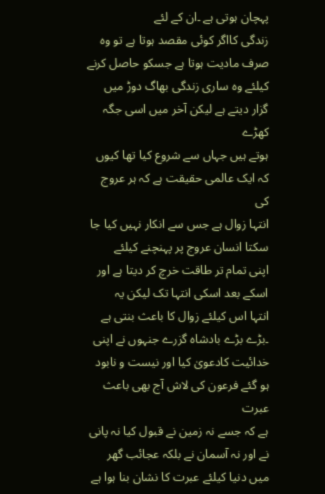پہچان ہوتی ہے ۔ان کے لئے
زندگی کااگر کوئی مقصد ہوتا ہے تو وہ صرف مادیت ہوتا ہے جسکو حاصل کرنے
کیلئے وہ ساری زندگی بھاگ دوڑ میں گزار دیتے ہے لیکن آخر میں اسی جگہ کھڑے
ہوتے ہیں جہاں سے شروع کیا تھا کیوں کہ ایک عالمی حقیقت ہے کہ ہر عروج کی
انتہا زوال ہے جس سے انکار نہیں کیا جا سکتا انسان عروج پر پہنچنے کیلئے
اپنی تمام تر طاقت خرچ کر دیتا ہے اور اسکے بعد اسکی انتہا تک لیکن یہ
انتہا اس کیلئے زوال کا باعث بنتی ہے ۔بڑے بڑے بادشاہ گزرے جنہوں نے اپنی
خدائیت کادعویٰ کیا اور نیست و نابود ہو گئے فرعون کی لاش آج بھی باعث عبرت
ہے کہ جسے نہ زمین نے قبول کیا نہ پانی نے اور نہ آسمان نے بلکہ عجائب گھر
میں دنیا کیلئے عبرت کا نشان بنا ہوا ہے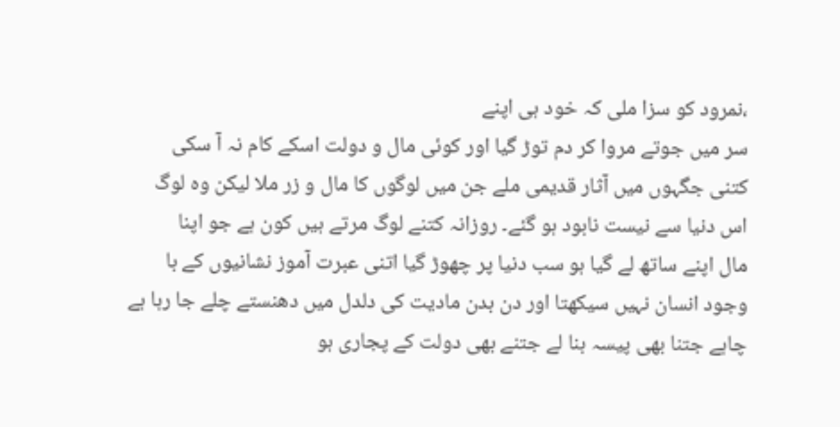،نمرود کو سزا ملی کہ خود ہی اپنے
سر میں جوتے مروا کر دم توڑ گیا اور کوئی مال و دولت اسکے کام نہ آ سکی
کتنی جگہوں میں آثار قدیمی ملے جن میں لوگوں کا مال و زر ملا لیکن وہ لوگ
اس دنیا سے نیست نابود ہو گئے۔ روزانہ کتنے لوگ مرتے ہیں کون ہے جو اپنا
مال اپنے ساتھ لے گیا ہو سب دنیا پر چھوڑ گیا اتنی عبرت آموز نشانیوں کے با
وجود انسان نہیں سیکھتا اور دن بدن مادیت کی دلدل میں دھنستے چلے جا رہا ہے
چاہے جتنا بھی پیسہ بنا لے جتنے بھی دولت کے پجاری ہو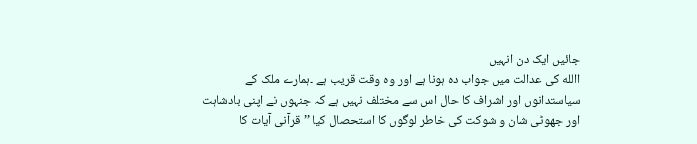جائیں ایک دن انہیں
االله کی عدالت میں جواب دہ ہونا ہے اور وہ وقت قریب ہے ۔ہمارے ملک کے
سیاستدانوں اور اشراف کا حال اس سے مختلف نہیں ہے کہ جنہوں نے اپنی بادشاہت
اور جھوٹی شان و شوکت کی خاطر لوگوں کا استحصال کیا ’’قرآنی آیات کا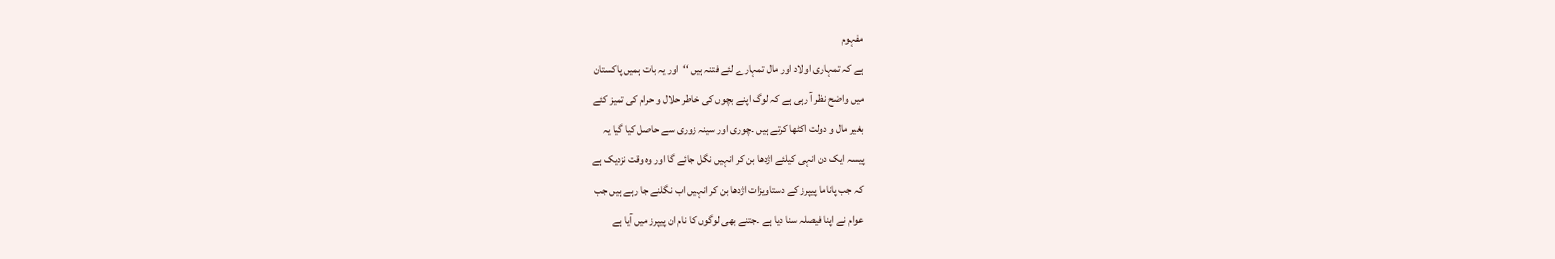مفہوم
ہے کہ تمہاری اولاد اور مال تمہارے لئے فتنہ ہیں ‘‘اور یہ بات ہمیں پاکستان
میں واضح نظر آ رہی ہے کہ لوگ اپنے بچوں کی خاطر حلال و حرام کی تمیز کئے
بغیر مال و دولت اکٹھا کرتے ہیں ۔چوری اور سینہ زوری سے حاصل کیا گیا یہ
پیسہ ایک دن انہی کیلئے اژدھا بن کر انہیں نگل جائے گا اور وہ وقت نزدیک ہے
کہ جب پاناما پیپرز کے دستاویزات اژدھا بن کر انہیں اب نگلنے جا رہے ہیں جب
عوام نے اپنا فیصلہ سنا دیا ہے ۔جتنے بھی لوگوں کا نام ان پیپرز میں آیا ہے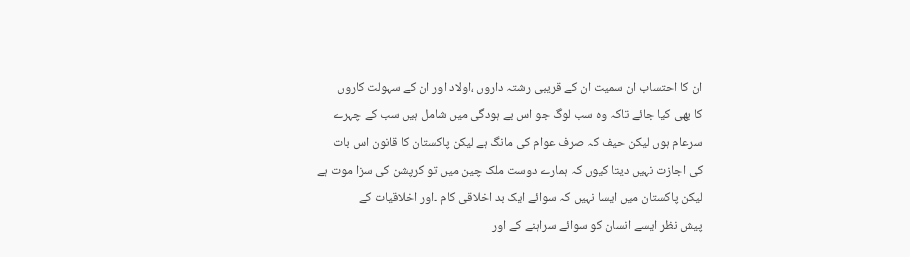ان کا احتساب ان سمیت ان کے قریبی رشتہ داروں ،اولاد اور ان کے سہولت کاروں
کا بھی کیا جائے تاکہ وہ سب لوگ جو اس بے ہودگی میں شامل ہیں سب کے چہرے
سرعام ہوں لیکن حیف کہ صرف عوام کی مانگ ہے لیکن پاکستان کا قانون اس بات
کی اجازت نہیں دیتا کیوں کہ ہمارے دوست ملک چین میں تو کرپشن کی سزا موت ہے
لیکن پاکستان میں ایسا نہیں کہ سوائے ایک بد اخلاقی کام ۔اور اخلاقیات کے
پیش نظر ایسے انسان کو سوائے سراہنے کے اور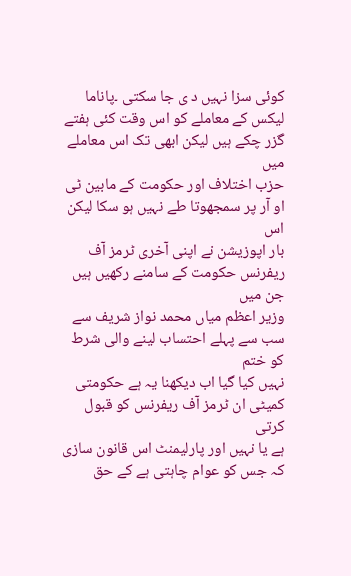کوئی سزا نہیں د ی جا سکتی ۔پاناما
لیکس کے معاملے کو اس وقت کئی ہفتے گزر چکے ہیں لیکن ابھی تک اس معاملے میں
حزب اختلاف اور حکومت کے مابین ٹی او آر پر سمجھوتا طے نہیں ہو سکا لیکن اس
بار اپوزیشن نے اپنی آخری ٹرمز آف ریفرنس حکومت کے سامنے رکھیں ہیں جن میں
وزیر اعظم میاں محمد نواز شریف سے سب سے پہلے احتساب لینے والی شرط کو ختم
نہیں کیا گیا اب دیکھنا یہ ہے حکومتی کمیٹی ان ٹرمز آف ریفرنس کو قبول کرتی
ہے یا نہیں اور پارلیمنٹ اس قانون سازی کہ جس کو عوام چاہتی ہے کے حق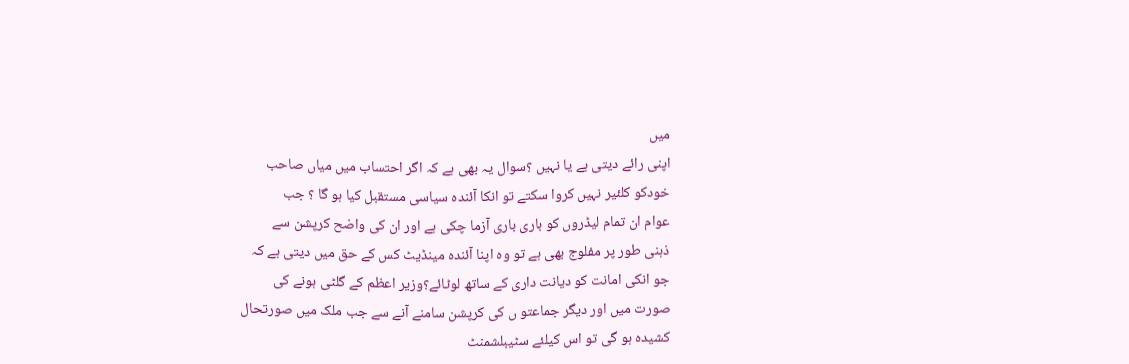میں
اپنی رائے دیتی ہے یا نہیں ؟سوال یہ بھی ہے کہ اگر احتساب میں میاں صاحب
خودکو کلئیر نہیں کروا سکتے تو انکا آئندہ سیاسی مستقبل کیا ہو گا ؟ جب
عوام ان تمام لیڈروں کو باری باری آزما چکی ہے اور ان کی واضح کرپشن سے
ذہنی طور پر مفلوج بھی ہے تو وہ اپنا آئندہ مینڈیٹ کس کے حق میں دیتی ہے کہ
جو انکی امانت کو دیانت داری کے ساتھ لوٹائے؟وزیر اعظم کے گلٹی ہونے کی
صورت میں اور دیگر جماعتو ں کی کرپشن سامنے آنے سے جب ملک میں صورتحال
کشیدہ ہو گی تو اس کیلئے سٹیبلشمنٹ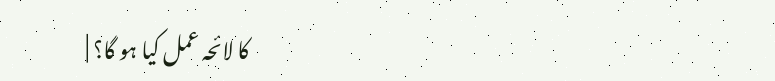کا لائحہ عمل کیا ہو گا؟ |